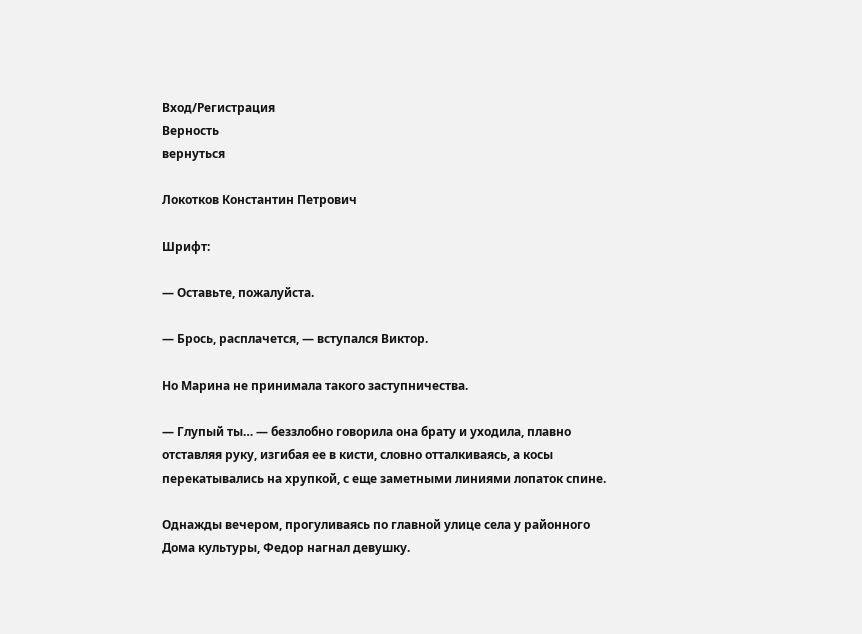Вход/Регистрация
Верность
вернуться

Локотков Константин Петрович

Шрифт:

— Оставьте, пожалуйста.

— Брось, расплачется, — вступался Виктор.

Но Марина не принимала такого заступничества.

— Глупый ты… — беззлобно говорила она брату и уходила, плавно отставляя руку, изгибая ее в кисти, словно отталкиваясь, а косы перекатывались на хрупкой, с еще заметными линиями лопаток спине.

Однажды вечером, прогуливаясь по главной улице села у районного Дома культуры, Федор нагнал девушку.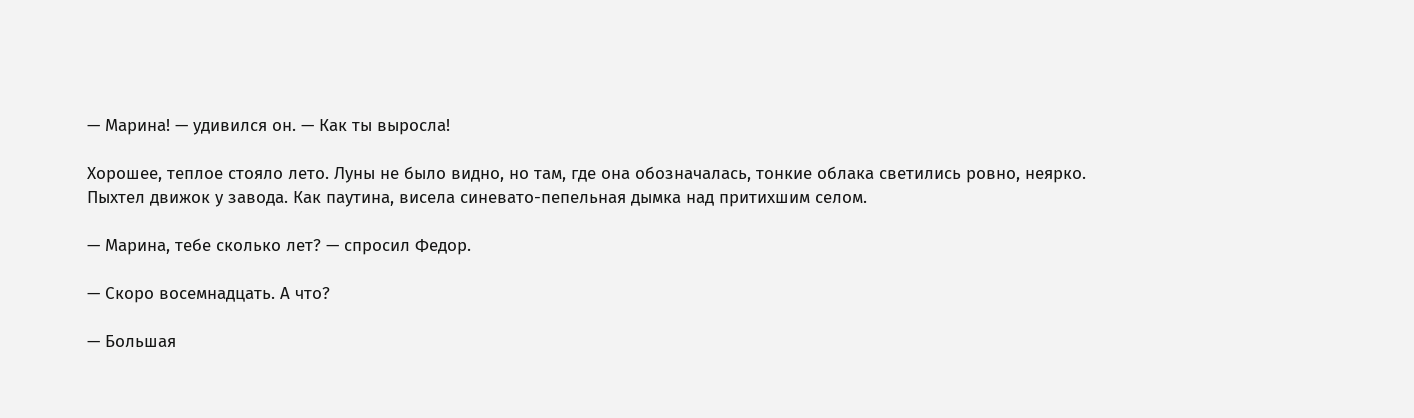— Марина! — удивился он. — Как ты выросла!

Хорошее, теплое стояло лето. Луны не было видно, но там, где она обозначалась, тонкие облака светились ровно, неярко. Пыхтел движок у завода. Как паутина, висела синевато-пепельная дымка над притихшим селом.

— Марина, тебе сколько лет? — спросил Федор.

— Скоро восемнадцать. А что?

— Большая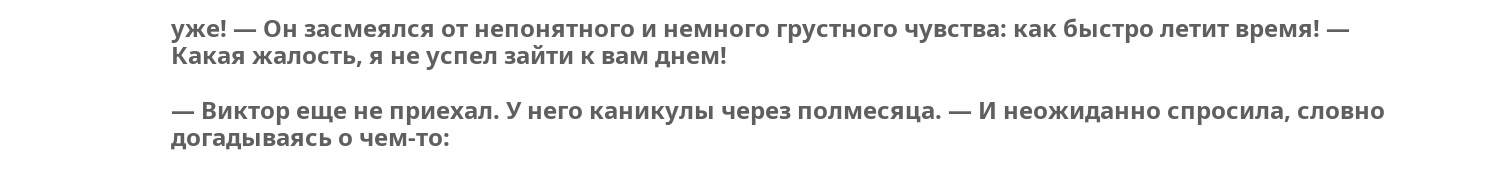уже! — Он засмеялся от непонятного и немного грустного чувства: как быстро летит время! — Какая жалость, я не успел зайти к вам днем!

— Виктор еще не приехал. У него каникулы через полмесяца. — И неожиданно спросила, словно догадываясь о чем-то: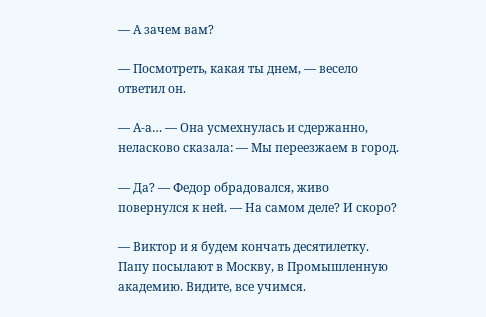— А зачем вам?

— Посмотреть, какая ты днем, — весело ответил он.

— А-а… — Она усмехнулась и сдержанно, неласково сказала: — Мы переезжаем в город.

— Да? — Федор обрадовался, живо повернулся к ней. — На самом деле? И скоро?

— Виктор и я будем кончать десятилетку. Папу посылают в Москву, в Промышленную академию. Видите, все учимся.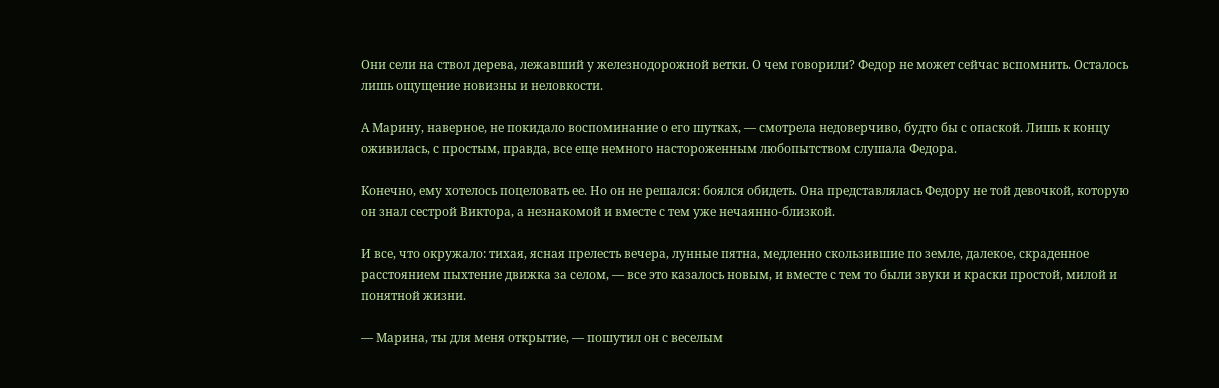Они сели на ствол дерева, лежавший у железнодорожной ветки. О чем говорили? Федор не может сейчас вспомнить. Осталось лишь ощущение новизны и неловкости.

А Марину, наверное, не покидало воспоминание о его шутках, — смотрела недоверчиво, будто бы с опаской. Лишь к концу оживилась, с простым, правда, все еще немного настороженным любопытством слушала Федора.

Конечно, ему хотелось поцеловать ее. Но он не решался: боялся обидеть. Она представлялась Федору не той девочкой, которую он знал сестрой Виктора, а незнакомой и вместе с тем уже нечаянно-близкой.

И все, что окружало: тихая, ясная прелесть вечера, лунные пятна, медленно скользившие по земле, далекое, скраденное расстоянием пыхтение движка за селом, — все это казалось новым, и вместе с тем то были звуки и краски простой, милой и понятной жизни.

— Марина, ты для меня открытие, — пошутил он с веселым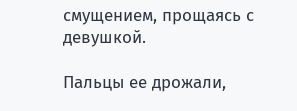смущением, прощаясь с девушкой.

Пальцы ее дрожали,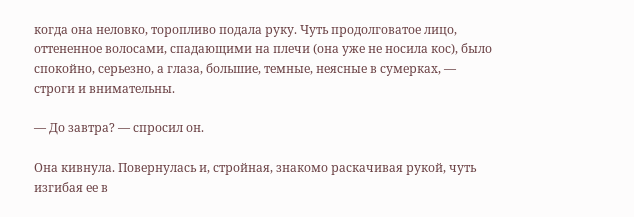когда она неловко, торопливо подала руку. Чуть продолговатое лицо, оттененное волосами, спадающими на плечи (она уже не носила кос), было спокойно, серьезно, а глаза, большие, темные, неясные в сумерках, — строги и внимательны.

— До завтра? — спросил он.

Она кивнула. Повернулась и, стройная, знакомо раскачивая рукой, чуть изгибая ее в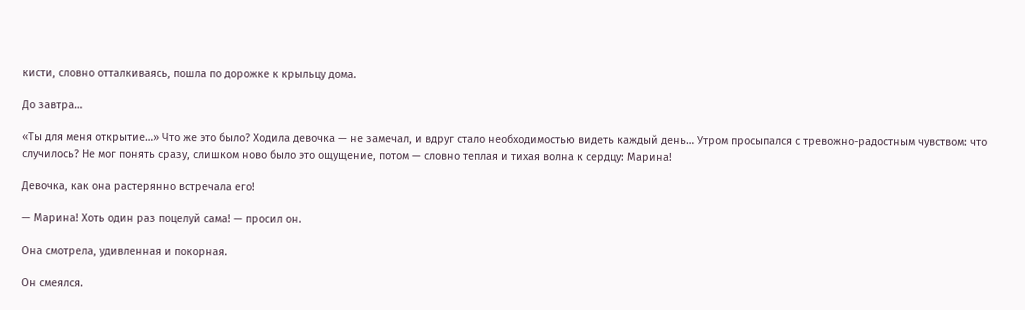кисти, словно отталкиваясь, пошла по дорожке к крыльцу дома.

До завтра…

«Ты для меня открытие…» Что же это было? Ходила девочка — не замечал, и вдруг стало необходимостью видеть каждый день… Утром просыпался с тревожно-радостным чувством: что случилось? Не мог понять сразу, слишком ново было это ощущение, потом — словно теплая и тихая волна к сердцу: Марина!

Девочка, как она растерянно встречала его!

— Марина! Хоть один раз поцелуй сама! — просил он.

Она смотрела, удивленная и покорная.

Он смеялся.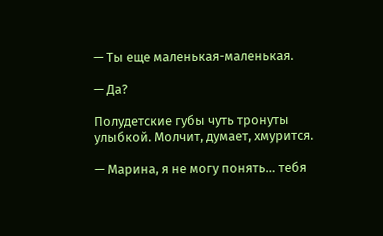— Ты еще маленькая-маленькая.

— Да?

Полудетские губы чуть тронуты улыбкой. Молчит, думает, хмурится.

— Марина, я не могу понять… тебя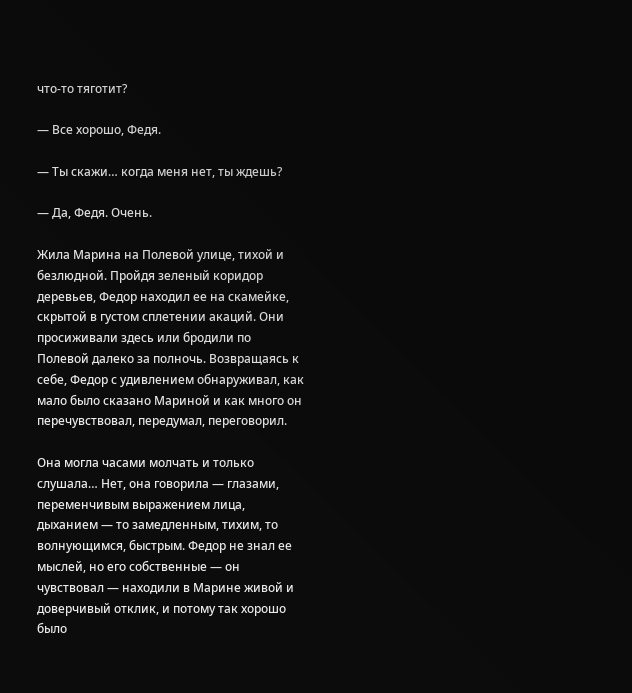что-то тяготит?

— Все хорошо, Федя.

— Ты скажи… когда меня нет, ты ждешь?

— Да, Федя. Очень.

Жила Марина на Полевой улице, тихой и безлюдной. Пройдя зеленый коридор деревьев, Федор находил ее на скамейке, скрытой в густом сплетении акаций. Они просиживали здесь или бродили по Полевой далеко за полночь. Возвращаясь к себе, Федор с удивлением обнаруживал, как мало было сказано Мариной и как много он перечувствовал, передумал, переговорил.

Она могла часами молчать и только слушала… Нет, она говорила — глазами, переменчивым выражением лица, дыханием — то замедленным, тихим, то волнующимся, быстрым. Федор не знал ее мыслей, но его собственные — он чувствовал — находили в Марине живой и доверчивый отклик, и потому так хорошо было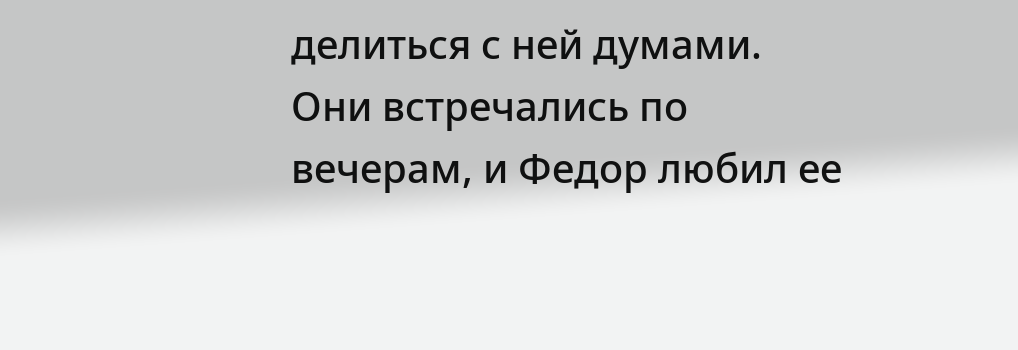делиться с ней думами. Они встречались по вечерам, и Федор любил ее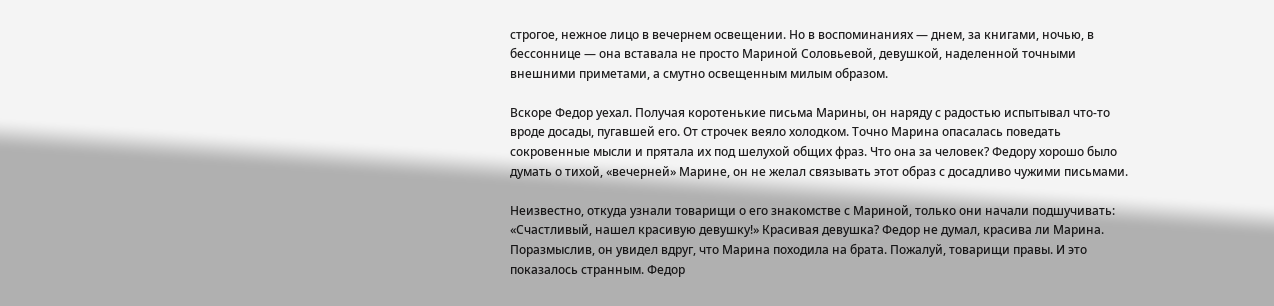строгое, нежное лицо в вечернем освещении. Но в воспоминаниях — днем, за книгами, ночью, в бессоннице — она вставала не просто Мариной Соловьевой, девушкой, наделенной точными внешними приметами, а смутно освещенным милым образом.

Вскоре Федор уехал. Получая коротенькие письма Марины, он наряду с радостью испытывал что-то вроде досады, пугавшей его. От строчек веяло холодком. Точно Марина опасалась поведать сокровенные мысли и прятала их под шелухой общих фраз. Что она за человек? Федору хорошо было думать о тихой, «вечерней» Марине, он не желал связывать этот образ с досадливо чужими письмами.

Неизвестно, откуда узнали товарищи о его знакомстве с Мариной, только они начали подшучивать: «Счастливый, нашел красивую девушку!» Красивая девушка? Федор не думал, красива ли Марина. Поразмыслив, он увидел вдруг, что Марина походила на брата. Пожалуй, товарищи правы. И это показалось странным. Федор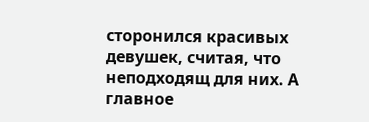сторонился красивых девушек, считая, что неподходящ для них. А главное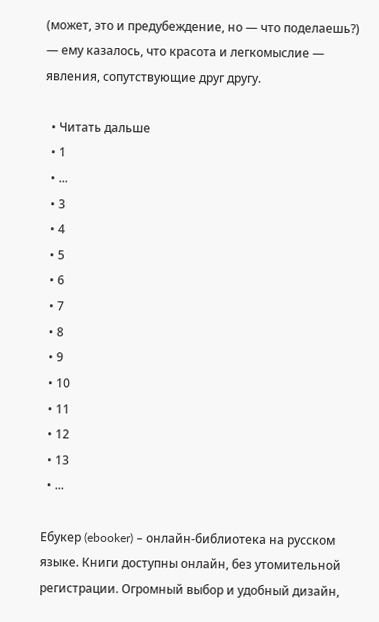(может, это и предубеждение, но — что поделаешь?) — ему казалось, что красота и легкомыслие — явления, сопутствующие друг другу.

  • Читать дальше
  • 1
  • ...
  • 3
  • 4
  • 5
  • 6
  • 7
  • 8
  • 9
  • 10
  • 11
  • 12
  • 13
  • ...

Ебукер (ebooker) – онлайн-библиотека на русском языке. Книги доступны онлайн, без утомительной регистрации. Огромный выбор и удобный дизайн,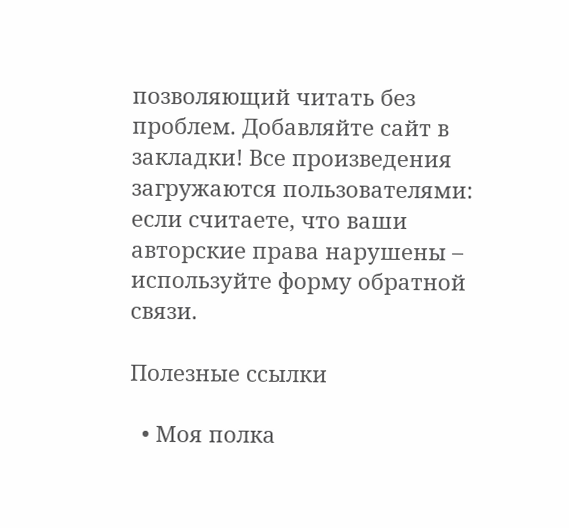позволяющий читать без проблем. Добавляйте сайт в закладки! Все произведения загружаются пользователями: если считаете, что ваши авторские права нарушены – используйте форму обратной связи.

Полезные ссылки

  • Моя полка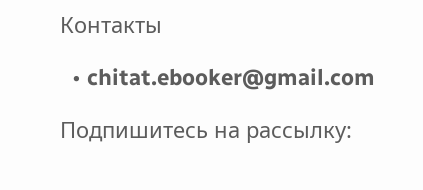Контакты

  • chitat.ebooker@gmail.com

Подпишитесь на рассылку: